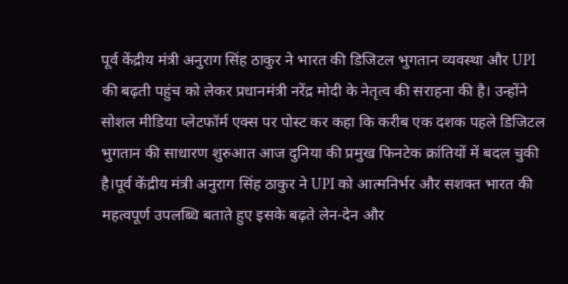पूर्व केंद्रीय मंत्री अनुराग सिंह ठाकुर ने भारत की डिजिटल भुगतान व्यवस्था और UPI की बढ़ती पहुंच को लेकर प्रधानमंत्री नरेंद्र मोदी के नेतृत्व की सराहना की है। उन्होंने सोशल मीडिया प्लेटफॉर्म एक्स पर पोस्ट कर कहा कि करीब एक दशक पहले डिजिटल भुगतान की साधारण शुरुआत आज दुनिया की प्रमुख फिनटेक क्रांतियों में बदल चुकी है।पूर्व केंद्रीय मंत्री अनुराग सिंह ठाकुर ने UPI को आत्मनिर्भर और सशक्त भारत की महत्वपूर्ण उपलब्धि बताते हुए इसके बढ़ते लेन-देन और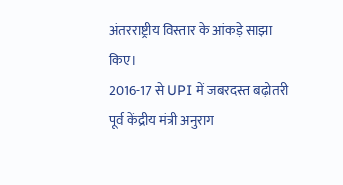अंतरराष्ट्रीय विस्तार के आंकड़े साझा किए।
2016-17 से UPI में जबरदस्त बढ़ोतरी
पूर्व केंद्रीय मंत्री अनुराग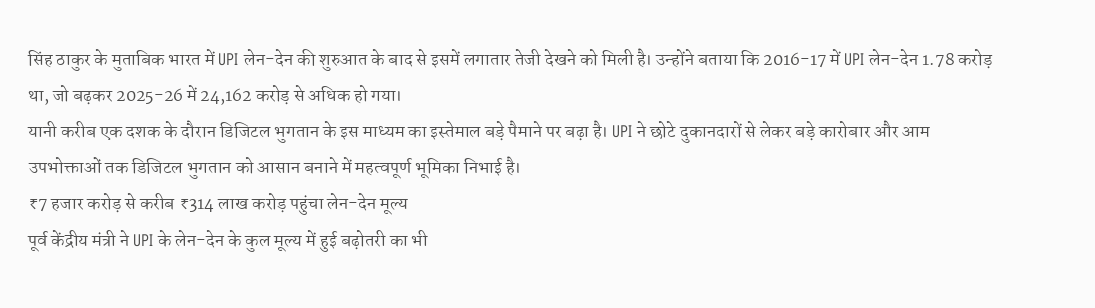सिंह ठाकुर के मुताबिक भारत में UPI लेन-देन की शुरुआत के बाद से इसमें लगातार तेजी देखने को मिली है। उन्होंने बताया कि 2016-17 में UPI लेन-देन 1.78 करोड़ था, जो बढ़कर 2025-26 में 24,162 करोड़ से अधिक हो गया।
यानी करीब एक दशक के दौरान डिजिटल भुगतान के इस माध्यम का इस्तेमाल बड़े पैमाने पर बढ़ा है। UPI ने छोटे दुकानदारों से लेकर बड़े कारोबार और आम उपभोक्ताओं तक डिजिटल भुगतान को आसान बनाने में महत्वपूर्ण भूमिका निभाई है।
₹7 हजार करोड़ से करीब ₹314 लाख करोड़ पहुंचा लेन-देन मूल्य
पूर्व केंद्रीय मंत्री ने UPI के लेन-देन के कुल मूल्य में हुई बढ़ोतरी का भी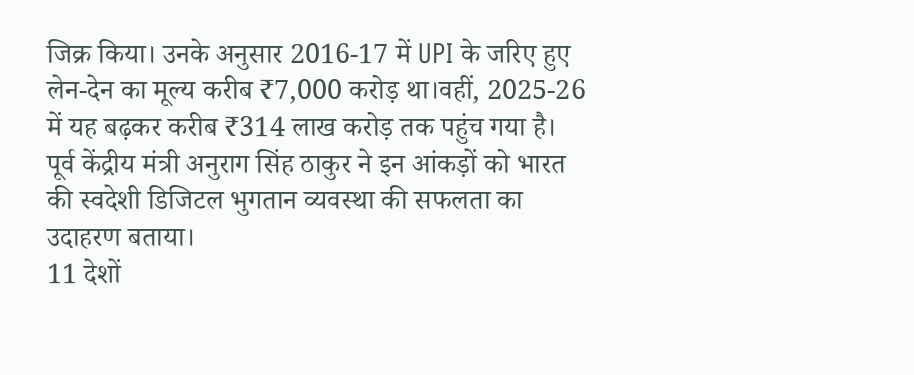जिक्र किया। उनके अनुसार 2016-17 में UPI के जरिए हुए लेन-देन का मूल्य करीब ₹7,000 करोड़ था।वहीं, 2025-26 में यह बढ़कर करीब ₹314 लाख करोड़ तक पहुंच गया है। पूर्व केंद्रीय मंत्री अनुराग सिंह ठाकुर ने इन आंकड़ों को भारत की स्वदेशी डिजिटल भुगतान व्यवस्था की सफलता का उदाहरण बताया।
11 देशों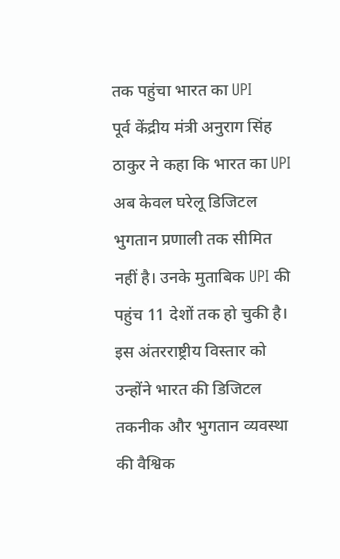तक पहुंचा भारत का UPI
पूर्व केंद्रीय मंत्री अनुराग सिंह ठाकुर ने कहा कि भारत का UPI अब केवल घरेलू डिजिटल भुगतान प्रणाली तक सीमित नहीं है। उनके मुताबिक UPI की पहुंच 11 देशों तक हो चुकी है।
इस अंतरराष्ट्रीय विस्तार को उन्होंने भारत की डिजिटल तकनीक और भुगतान व्यवस्था की वैश्विक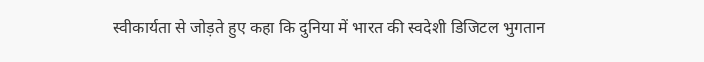स्वीकार्यता से जोड़ते हुए कहा कि दुनिया में भारत की स्वदेशी डिजिटल भुगतान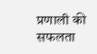प्रणाली की सफलता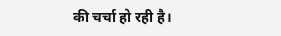की चर्चा हो रही है।